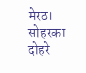मेरठ। सोहरका दोहरे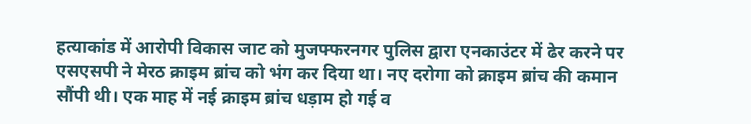हत्याकांड में आरोपी विकास जाट को मुजफ्फरनगर पुलिस द्वारा एनकाउंटर में ढेर करने पर एसएसपी ने मेरठ क्राइम ब्रांच को भंग कर दिया था। नए दरोगा को क्राइम ब्रांच की कमान सौंपी थी। एक माह में नई क्राइम ब्रांच धड़ाम हो गई व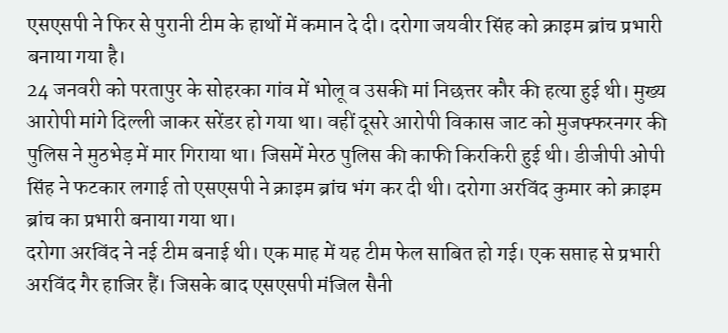एसएसपी ने फिर से पुरानी टीम के हाथों में कमान दे दी। दरोगा जयवीर सिंह को क्राइम ब्रांच प्रभारी बनाया गया है।
24 जनवरी को परतापुर के सोहरका गांव में भोलू व उसकी मां निछत्तर कौर की हत्या हुई थी। मुख्य आरोपी मांगे दिल्ली जाकर सरेंडर हो गया था। वहीं दूसरे आरोपी विकास जाट को मुजफ्फरनगर की पुलिस ने मुठभेड़ में मार गिराया था। जिसमें मेरठ पुलिस की काफी किरकिरी हुई थी। डीजीपी ओपी सिंह ने फटकार लगाई तो एसएसपी ने क्राइम ब्रांच भंग कर दी थी। दरोगा अरविंद कुमार को क्राइम ब्रांच का प्रभारी बनाया गया था।
दरोगा अरविंद ने नई टीम बनाई थी। एक माह में यह टीम फेल साबित हो गई। एक सप्ताह से प्रभारी अरविंद गैर हाजिर हैं। जिसके बाद एसएसपी मंजिल सैनी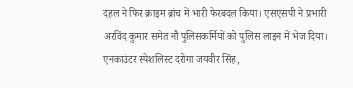दहल ने फिर क्राइम ब्रांच में भारी फेरबदल किया। एसएसपी ने प्रभारी अरविंद कुमार समेत नौ पुलिसकर्मियों को पुलिस लाइन में भेज दिया। एनकाउंटर स्पेशलिस्ट दरोगा जयवीर सिंह,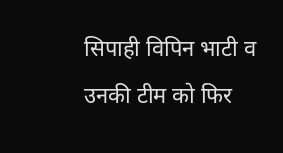सिपाही विपिन भाटी व उनकी टीम को फिर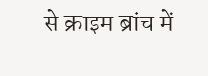से क्राइम ब्रांच में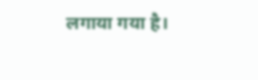लगाया गया है।